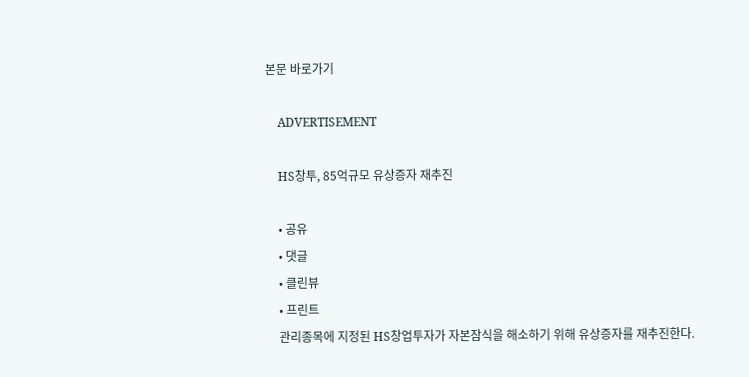본문 바로가기

    ADVERTISEMENT

    HS창투, 85억규모 유상증자 재추진

    • 공유
    • 댓글
    • 클린뷰
    • 프린트
    관리종목에 지정된 HS창업투자가 자본잠식을 해소하기 위해 유상증자를 재추진한다.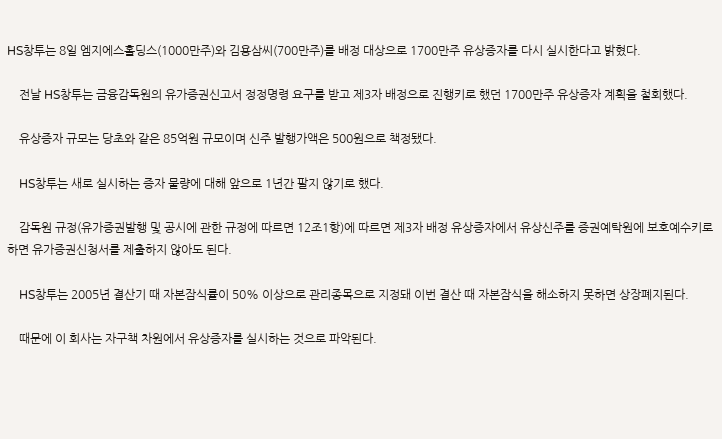HS창투는 8일 엠지에스홀딩스(1000만주)와 김용삼씨(700만주)를 배정 대상으로 1700만주 유상증자를 다시 실시한다고 밝혔다.

    전날 HS창투는 금융감독원의 유가증권신고서 정정명령 요구를 받고 제3자 배정으로 진행키로 했던 1700만주 유상증자 계획을 철회했다.

    유상증자 규모는 당초와 같은 85억원 규모이며 신주 발행가액은 500원으로 책정됐다.

    HS창투는 새로 실시하는 증자 물량에 대해 앞으로 1년간 팔지 않기로 했다.

    감독원 규정(유가증권발행 및 공시에 관한 규정에 따르면 12조1항)에 따르면 제3자 배정 유상증자에서 유상신주를 증권예탁원에 보호예수키로 하면 유가증권신청서를 제출하지 않아도 된다.

    HS창투는 2005년 결산기 때 자본잠식률이 50% 이상으로 관리종목으로 지정돼 이번 결산 때 자본잠식을 해소하지 못하면 상장폐지된다.

    때문에 이 회사는 자구책 차원에서 유상증자를 실시하는 것으로 파악된다.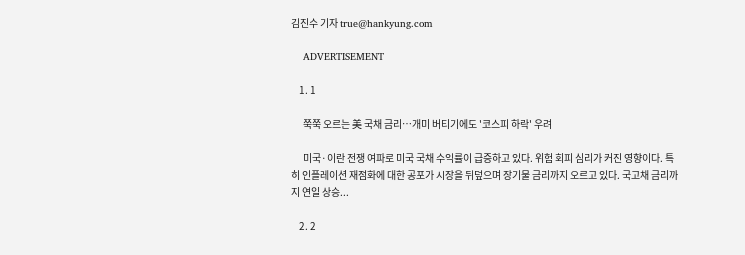김진수 기자 true@hankyung.com

    ADVERTISEMENT

    1. 1

      쭉쭉 오르는 美 국채 금리…개미 버티기에도 '코스피 하락' 우려

      미국·이란 전쟁 여파로 미국 국채 수익률이 급증하고 있다. 위험 회피 심리가 커진 영향이다. 특히 인플레이션 재점화에 대한 공포가 시장을 뒤덮으며 장기물 금리까지 오르고 있다. 국고채 금리까지 연일 상승...

    2. 2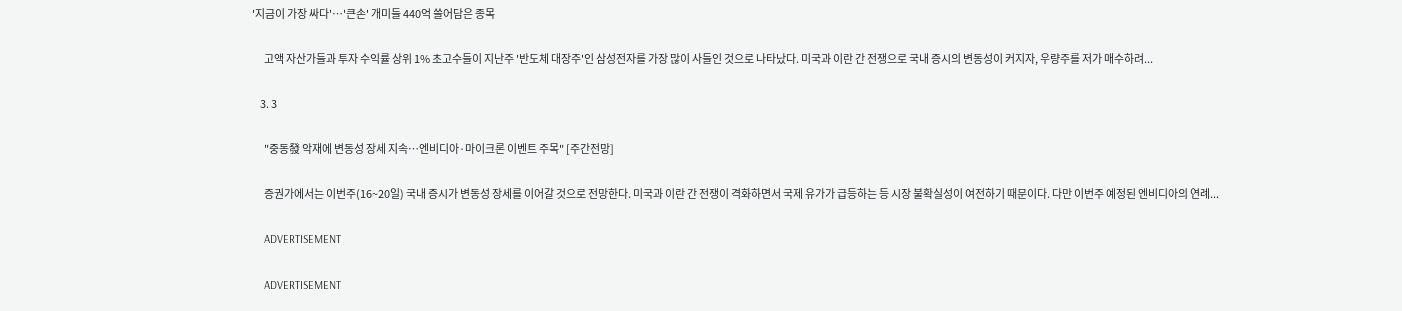'지금이 가장 싸다'…'큰손' 개미들 440억 쓸어담은 종목

      고액 자산가들과 투자 수익률 상위 1% 초고수들이 지난주 '반도체 대장주'인 삼성전자를 가장 많이 사들인 것으로 나타났다. 미국과 이란 간 전쟁으로 국내 증시의 변동성이 커지자, 우량주를 저가 매수하려...

    3. 3

      "중동發 악재에 변동성 장세 지속…엔비디아·마이크론 이벤트 주목" [주간전망]

      증권가에서는 이번주(16~20일) 국내 증시가 변동성 장세를 이어갈 것으로 전망한다. 미국과 이란 간 전쟁이 격화하면서 국제 유가가 급등하는 등 시장 불확실성이 여전하기 때문이다. 다만 이번주 예정된 엔비디아의 연례...

    ADVERTISEMENT

    ADVERTISEMENT